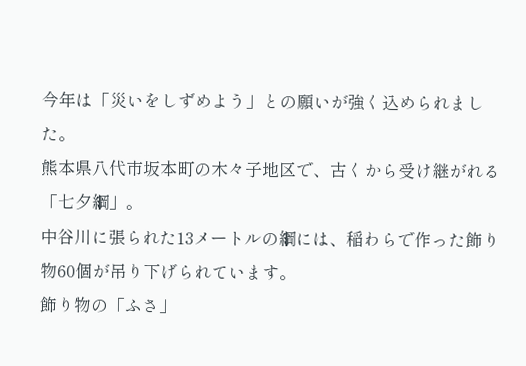今年は「災いをしずめよう」との願いが強く込められました。
熊本県八代市坂本町の木々子地区で、古くから受け継がれる「七夕綱」。
中谷川に張られた13メートルの綱には、稲わらで作った飾り物60個が吊り下げられています。
飾り物の「ふさ」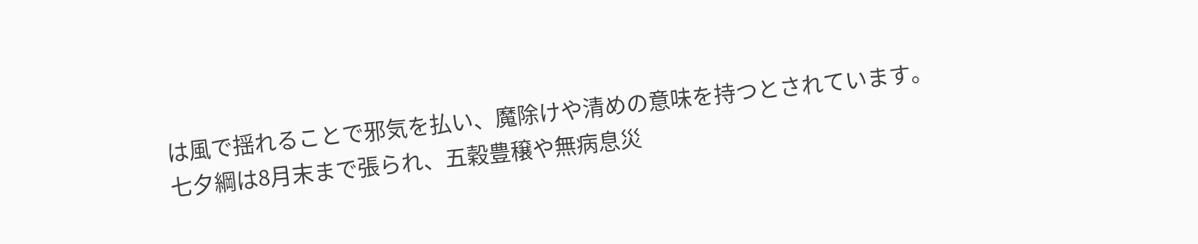は風で揺れることで邪気を払い、魔除けや清めの意味を持つとされています。
七夕綱は8月末まで張られ、五穀豊穣や無病息災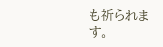も祈られます。